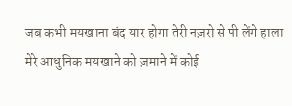जब कभी मयखाना बंद यार होगा तेरी नज़रो से पी लेंगे हाला
मेरे आधुनिक मयखाने को ज़माने में कोई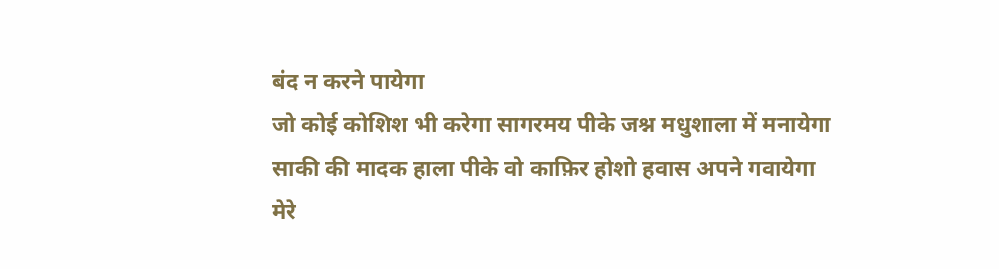बंद न करने पायेगा
जो कोई कोशिश भी करेगा सागरमय पीके जश्न मधुशाला में मनायेगा
साकी की मादक हाला पीके वो काफ़िर होशो हवास अपने गवायेगा
मेरे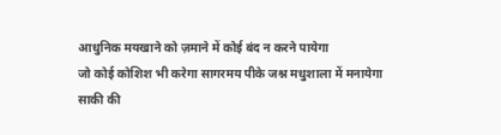आधुनिक मयखाने को ज़माने में कोई बंद न करने पायेगा
जो कोई कोशिश भी करेगा सागरमय पीके जश्न मधुशाला में मनायेगा
साकी की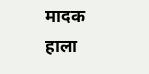मादक हाला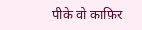पीके वो काफ़िर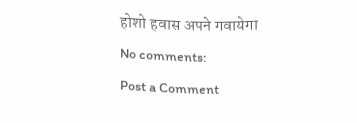होशो हवास अपने गवायेगा
No comments:
Post a Comment